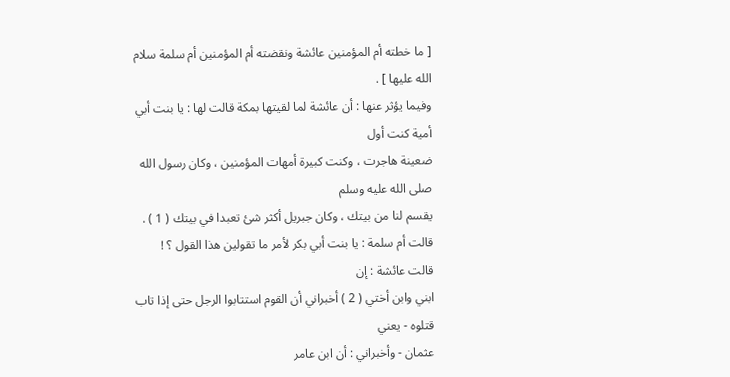[ ما خطته أم المؤمنين عائشة ونقضته أم المؤمنين أم سلمة سلام الله عليها ] .
وفيما يؤثر عنها : أن عائشة لما لقيتها بمكة قالت لها : يا بنت أبي أمية كنت أول
ضعينة هاجرت ، وكنت كبيرة أمهات المؤمنين ، وكان رسول الله صلى الله عليه وسلم
يقسم لنا من بيتك ، وكان جبريل أكثر شئ تعبدا في بيتك ( 1 ) .
قالت أم سلمة : يا بنت أبي بكر لأمر ما تقولين هذا القول ؟ ! قالت عائشة : إن
ابني وابن أختي ( 2 ) أخبراني أن القوم استتابوا الرجل حتى إذا تاب قتلوه - يعني
عثمان - وأخبراني : أن ابن عامر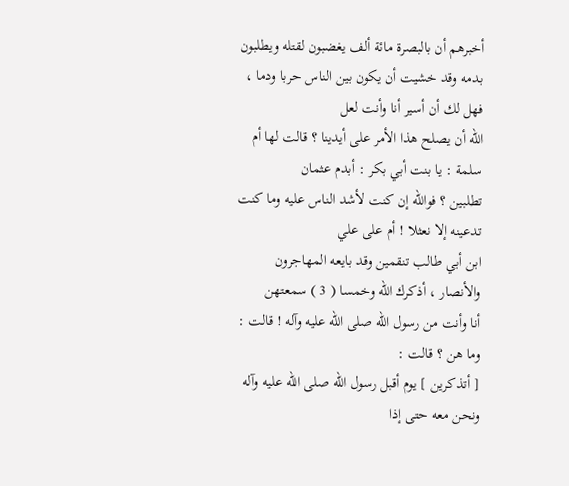أخبرهم أن بالبصرة مائة ألف يغضبون لقتله ويطلبون
بدمه وقد خشيت أن يكون بين الناس حربا ودما ، فهل لك أن أسير أنا وأنت لعل
الله أن يصلح هذا الأمر على أيدينا ؟ قالت لها أم سلمة : يا بنت أبي بكر : أبدم عثمان
تطلبين ؟ فوالله إن كنت لأشد الناس عليه وما كنت تدعينه إلا نعثلا ! أم على علي
ابن أبي طالب تنقمين وقد بايعه المهاجرون والأنصار ، أذكرك الله وخمسا ( 3 ) سمعتهن
أنا وأنت من رسول الله صلى الله عليه وآله ! قالت : وما هن ؟ قالت :
[ أتذكرين ] يوم أقبل رسول الله صلى الله عليه وآله ونحن معه حتى إذا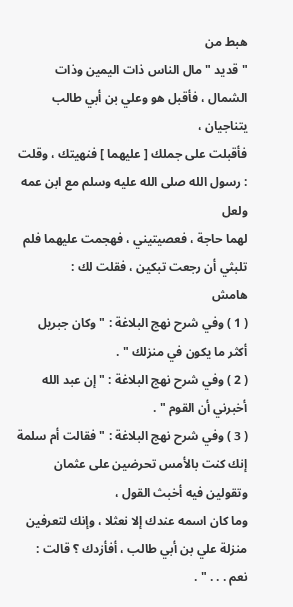هبط من
" قديد " مال الناس ذات اليمين وذات الشمال ، فأقبل هو وعلي بن أبي طالب يتناجيان ،
فأقبلت على جملك [ عليهما ] فنهيتك ، وقلت : رسول الله صلى الله عليه وسلم مع ابن عمه ولعل
لهما حاجة ، فعصيتيني ، فهجمت عليهما فلم تلبثي أن رجعت تبكين ، فقلت لك :
هامش
( 1 ) وفي شرح نهج البلاغة : " وكان جبريل أكثر ما يكون في منزلك " .
( 2 ) وفي شرح نهج البلاغة : " إن عبد الله أخبرني أن القوم " .
( 3 ) وفي شرح نهج البلاغة : " فقالت أم سلمة إنك كنت بالأمس تحرضين على عثمان وتقولين فيه أخبث القول ،
وما كان اسمه عندك إلا نعثلا ، وإنك لتعرفين منزلة علي بن أبي طالب ، أفأزدك ؟ قالت : نعم . . . " .